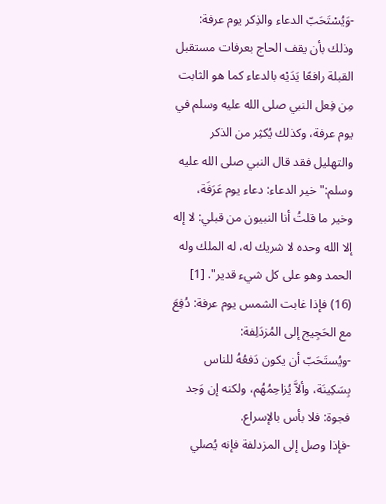-وَيُسْتَحَبّ الدعاء والذِكر يوم عرفة:
وذلك بأن يقف الحاج بعرفات مستقبل القبلة رافعًا يَدَيْه بالدعاء كما هو الثابت مِن فِعل النبي صلى الله عليه وسلم في يوم عرفة، وكذلك يُكثِر من الذكر والتهليل فقد قال النبي صلى الله عليه وسلم:"خير الدعاء: دعاء يوم عَرَفَة، وخير ما قلتُ أنا النبيون من قبلي: لا إله إلا الله وحده لا شريك له، له الملك وله الحمد وهو على كل شيء قدير". [1]
(16) فإذا غابت الشمس يوم عرفة: دُفِعَ مع الحَجِيج إلى المُزدَلِفة:
-ويُستَحَبّ أن يكون دَفعُهُ للناس بِسَكِينَة، وألاَّ يُزاحِمُهُم، ولكنه إن وَجد فجوة: فلا بأس بالإسراع.
-فإذا وصل إلى المزدلفة فإنه يُصلي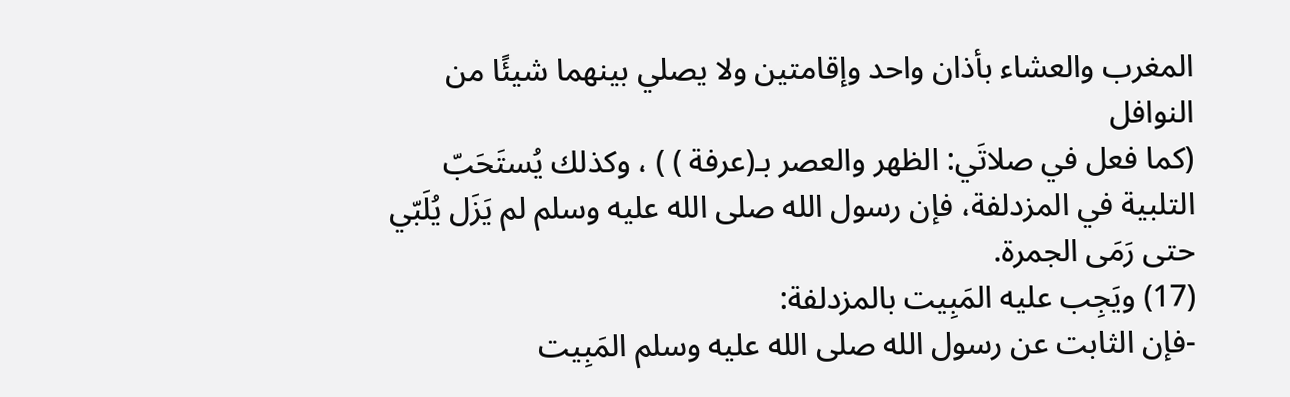المغرب والعشاء بأذان واحد وإقامتين ولا يصلي بينهما شيئًا من النوافل
(كما فعل في صلاتَي: الظهر والعصر بـ(عرفة ) ) ، وكذلك يُستَحَبّ التلبية في المزدلفة، فإن رسول الله صلى الله عليه وسلم لم يَزَل يُلَبّي حتى رَمَى الجمرة.
(17) ويَجِب عليه المَبِيت بالمزدلفة:
-فإن الثابت عن رسول الله صلى الله عليه وسلم المَبِيت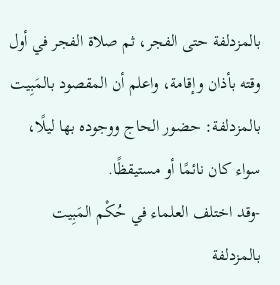بالمزدلفة حتى الفجر، ثم صلاة الفجر في أول وقته بأذان وإقامة، واعلم أن المقصود بالمَبِيت بالمزدلفة: حضور الحاج ووجوده بها ليلًا، سواء كان نائمًا أو مستيقظًا.
-وقد اختلف العلماء في حُكْم المَبِيت بالمزدلفة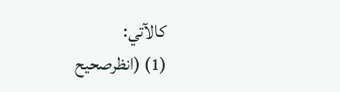كالآتي:
(1) (انظرصحيح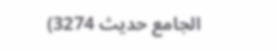الجامع حديث 3274)